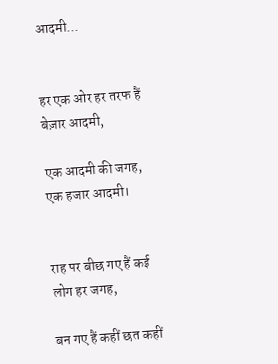आदमी...


हर एक ओर हर तरफ हैं बेज़ार आदमी,

एक आदमी की जगह, एक हजार आदमी।


राह पर बीछ गए हैं कई लोग हर जगह,

बन गए हैं कहीं छत कहीं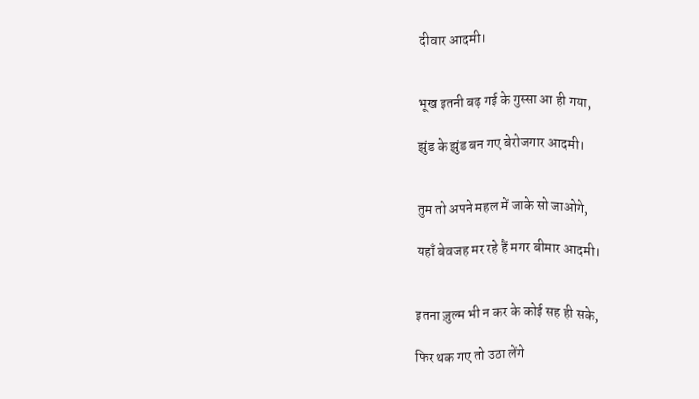दीवार आदमी।


भूख इतनी बढ़ गई के गुस्सा आ ही गया,

झुंड के झुंड बन गए बेरोजगार आदमी।


तुम तो अपने महल में जाके सो जाओगे,

यहाँ बेवजह मर रहे हैं मगर बीमार आदमी।


इतना ज़ुल्म भी न कर के कोई सह ही सके,

फिर थक गए तो उठा लेंगे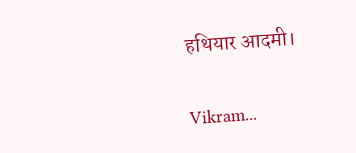हथियार आदमी।


Vikram...